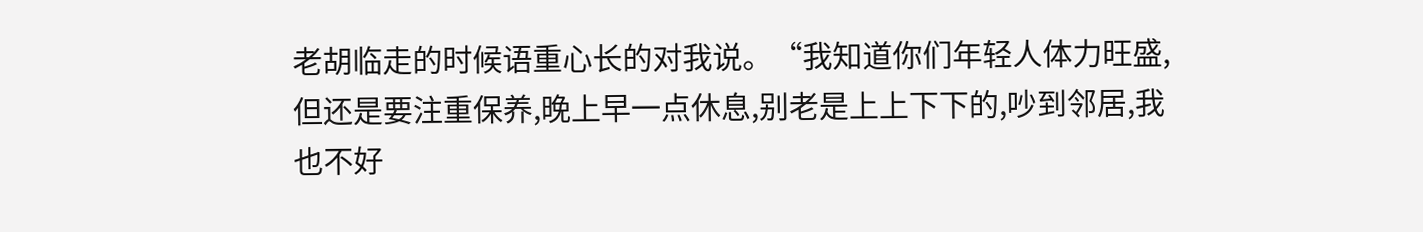老胡临走的时候语重心长的对我说。“我知道你们年轻人体力旺盛,但还是要注重保养,晚上早一点休息,别老是上上下下的,吵到邻居,我也不好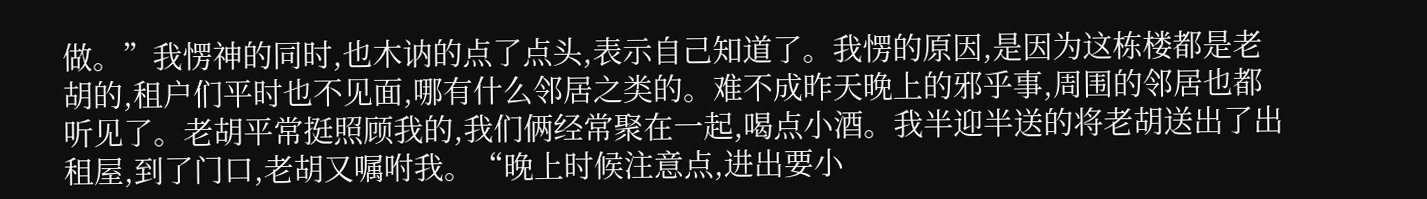做。”我愣神的同时,也木讷的点了点头,表示自己知道了。我愣的原因,是因为这栋楼都是老胡的,租户们平时也不见面,哪有什么邻居之类的。难不成昨天晚上的邪乎事,周围的邻居也都听见了。老胡平常挺照顾我的,我们俩经常聚在一起,喝点小酒。我半迎半送的将老胡送出了出租屋,到了门口,老胡又嘱咐我。“晚上时候注意点,进出要小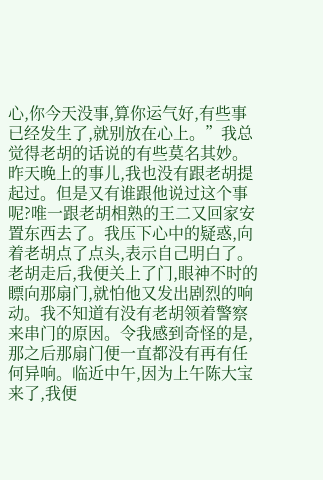心,你今天没事,算你运气好,有些事已经发生了,就别放在心上。”我总觉得老胡的话说的有些莫名其妙。昨天晚上的事儿,我也没有跟老胡提起过。但是又有谁跟他说过这个事呢?唯一跟老胡相熟的王二又回家安置东西去了。我压下心中的疑惑,向着老胡点了点头,表示自己明白了。老胡走后,我便关上了门,眼神不时的瞟向那扇门,就怕他又发出剧烈的响动。我不知道有没有老胡领着警察来串门的原因。令我感到奇怪的是,那之后那扇门便一直都没有再有任何异响。临近中午,因为上午陈大宝来了,我便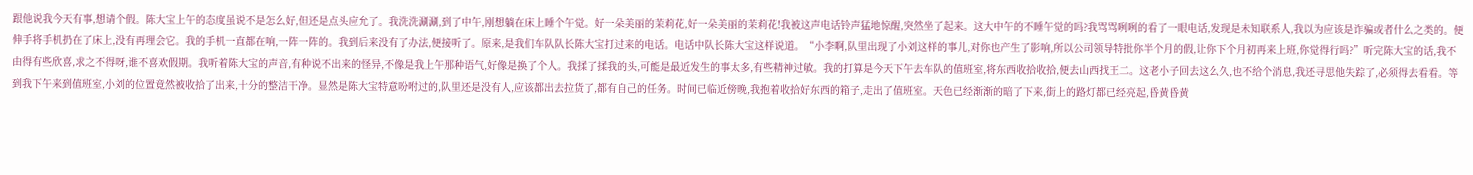跟他说我今天有事,想请个假。陈大宝上午的态度虽说不是怎么好,但还是点头应允了。我洗洗涮涮,到了中午,刚想躺在床上睡个午觉。好一朵美丽的茉莉花,好一朵美丽的茉莉花!我被这声电话铃声猛地惊醒,突然坐了起来。这大中午的不睡午觉的吗?我骂骂咧咧的看了一眼电话,发现是未知联系人,我以为应该是诈骗或者什么之类的。便伸手将手机扔在了床上,没有再理会它。我的手机一直都在响,一阵一阵的。我到后来没有了办法,便接听了。原来,是我们车队队长陈大宝打过来的电话。电话中队长陈大宝这样说道。“小李啊,队里出现了小刘这样的事儿,对你也产生了影响,所以公司领导特批你半个月的假,让你下个月初再来上班,你觉得行吗?”听完陈大宝的话,我不由得有些欣喜,求之不得呀,谁不喜欢假期。我听着陈大宝的声音,有种说不出来的怪异,不像是我上午那种语气,好像是换了个人。我揉了揉我的头,可能是最近发生的事太多,有些精神过敏。我的打算是今天下午去车队的值班室,将东西收拾收拾,便去山西找王二。这老小子回去这么久,也不给个消息,我还寻思他失踪了,必须得去看看。等到我下午来到值班室,小刘的位置竟然被收拾了出来,十分的整洁干净。显然是陈大宝特意吩咐过的,队里还是没有人,应该都出去拉货了,都有自己的任务。时间已临近傍晚,我抱着收拾好东西的箱子,走出了值班室。天色已经渐渐的暗了下来,街上的路灯都已经亮起,昏黄昏黄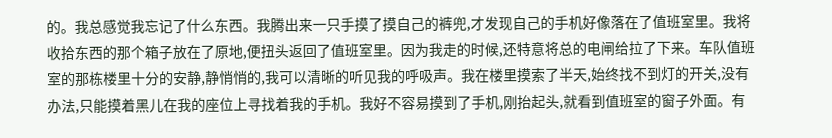的。我总感觉我忘记了什么东西。我腾出来一只手摸了摸自己的裤兜,才发现自己的手机好像落在了值班室里。我将收拾东西的那个箱子放在了原地,便扭头返回了值班室里。因为我走的时候,还特意将总的电闸给拉了下来。车队值班室的那栋楼里十分的安静,静悄悄的,我可以清晰的听见我的呼吸声。我在楼里摸索了半天,始终找不到灯的开关,没有办法,只能摸着黑儿在我的座位上寻找着我的手机。我好不容易摸到了手机,刚抬起头,就看到值班室的窗子外面。有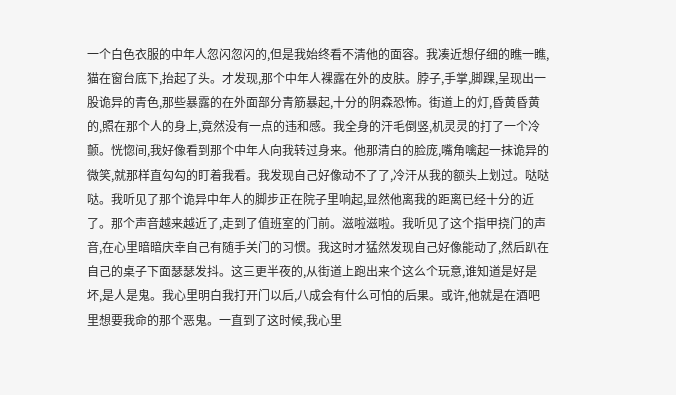一个白色衣服的中年人忽闪忽闪的,但是我始终看不清他的面容。我凑近想仔细的瞧一瞧,猫在窗台底下,抬起了头。才发现,那个中年人裸露在外的皮肤。脖子,手掌,脚踝,呈现出一股诡异的青色,那些暴露的在外面部分青筋暴起,十分的阴森恐怖。街道上的灯,昏黄昏黄的,照在那个人的身上,竟然没有一点的违和感。我全身的汗毛倒竖,机灵灵的打了一个冷颤。恍惚间,我好像看到那个中年人向我转过身来。他那清白的脸庞,嘴角噙起一抹诡异的微笑,就那样直勾勾的盯着我看。我发现自己好像动不了了,冷汗从我的额头上划过。哒哒哒。我听见了那个诡异中年人的脚步正在院子里响起,显然他离我的距离已经十分的近了。那个声音越来越近了,走到了值班室的门前。滋啦滋啦。我听见了这个指甲挠门的声音,在心里暗暗庆幸自己有随手关门的习惯。我这时才猛然发现自己好像能动了,然后趴在自己的桌子下面瑟瑟发抖。这三更半夜的,从街道上跑出来个这么个玩意,谁知道是好是坏,是人是鬼。我心里明白我打开门以后,八成会有什么可怕的后果。或许,他就是在酒吧里想要我命的那个恶鬼。一直到了这时候,我心里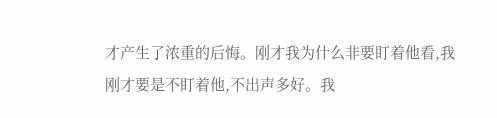才产生了浓重的后悔。刚才我为什么非要盯着他看,我刚才要是不盯着他,不出声多好。我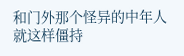和门外那个怪异的中年人就这样僵持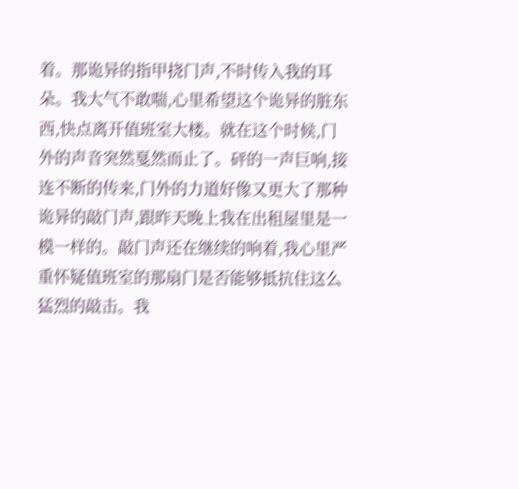着。那诡异的指甲挠门声,不时传入我的耳朵。我大气不敢喘,心里希望这个诡异的脏东西,快点离开值班室大楼。就在这个时候,门外的声音突然戛然而止了。砰的一声巨响,接连不断的传来,门外的力道好像又更大了那种诡异的敲门声,跟昨天晚上我在出租屋里是一模一样的。敲门声还在继续的响着,我心里严重怀疑值班室的那扇门是否能够抵抗住这么猛烈的敲击。我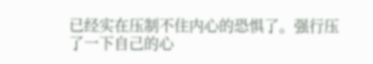已经实在压制不住内心的恐惧了。强行压了一下自己的心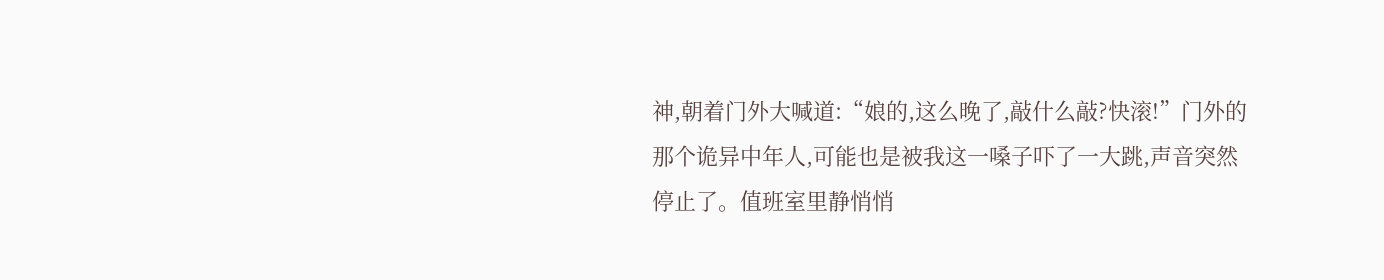神,朝着门外大喊道:“娘的,这么晚了,敲什么敲?快滚!”门外的那个诡异中年人,可能也是被我这一嗓子吓了一大跳,声音突然停止了。值班室里静悄悄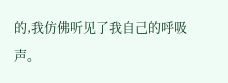的,我仿佛听见了我自己的呼吸声。